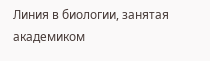Линия в биологии, занятая академиком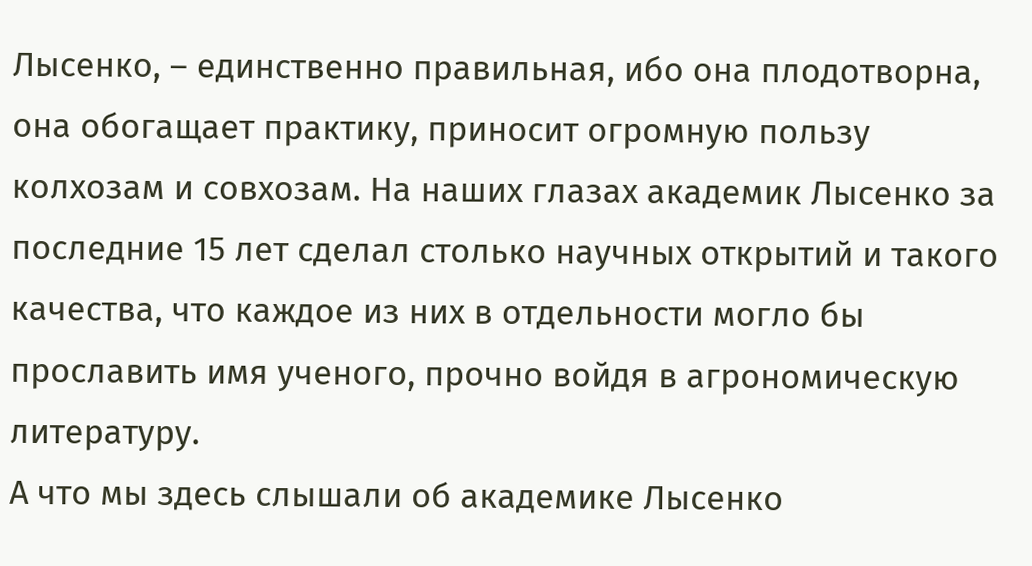Лысенко, – единственно правильная, ибо она плодотворна, она обогащает практику, приносит огромную пользу колхозам и совхозам. На наших глазах академик Лысенко за последние 15 лет сделал столько научных открытий и такого качества, что каждое из них в отдельности могло бы прославить имя ученого, прочно войдя в агрономическую литературу.
А что мы здесь слышали об академике Лысенко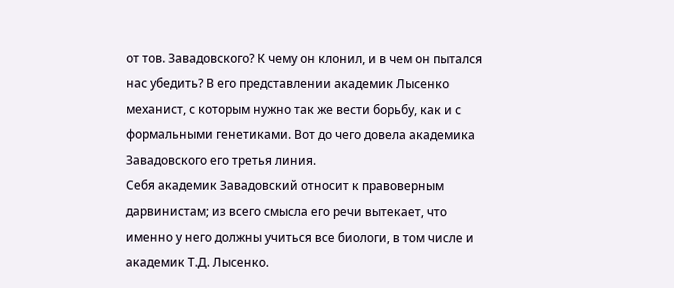от тов. Завадовского? К чему он клонил, и в чем он пытался нас убедить? В его представлении академик Лысенко механист, с которым нужно так же вести борьбу, как и с формальными генетиками. Вот до чего довела академика Завадовского его третья линия.
Себя академик Завадовский относит к правоверным дарвинистам; из всего смысла его речи вытекает, что именно у него должны учиться все биологи, в том числе и академик Т.Д. Лысенко.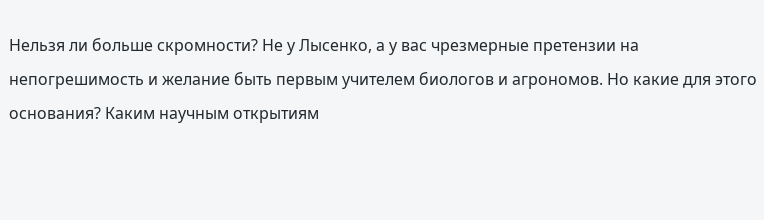Нельзя ли больше скромности? Не у Лысенко, а у вас чрезмерные претензии на непогрешимость и желание быть первым учителем биологов и агрономов. Но какие для этого основания? Каким научным открытиям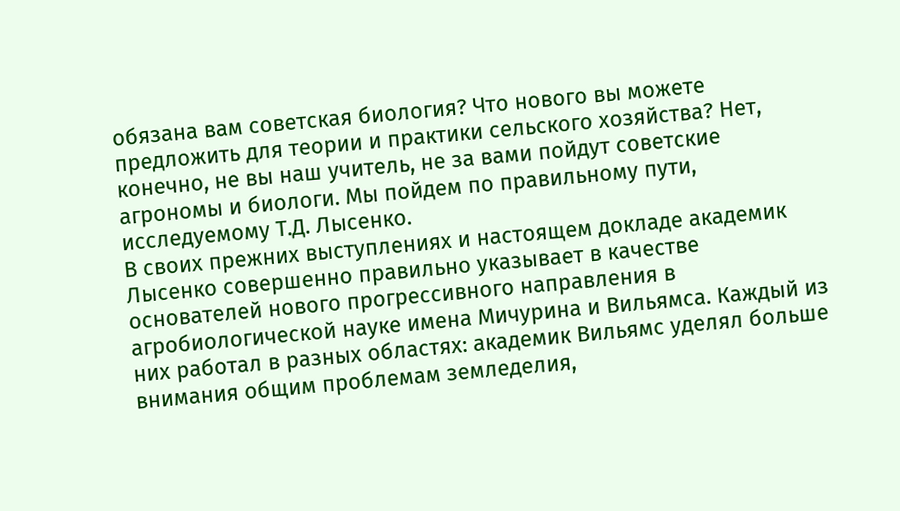обязана вам советская биология? Что нового вы можете предложить для теории и практики сельского хозяйства? Нет, конечно, не вы наш учитель, не за вами пойдут советские агрономы и биологи. Мы пойдем по правильному пути, исследуемому Т.Д. Лысенко.
В своих прежних выступлениях и настоящем докладе академик Лысенко совершенно правильно указывает в качестве основателей нового прогрессивного направления в агробиологической науке имена Мичурина и Вильямса. Каждый из них работал в разных областях: академик Вильямс уделял больше внимания общим проблемам земледелия,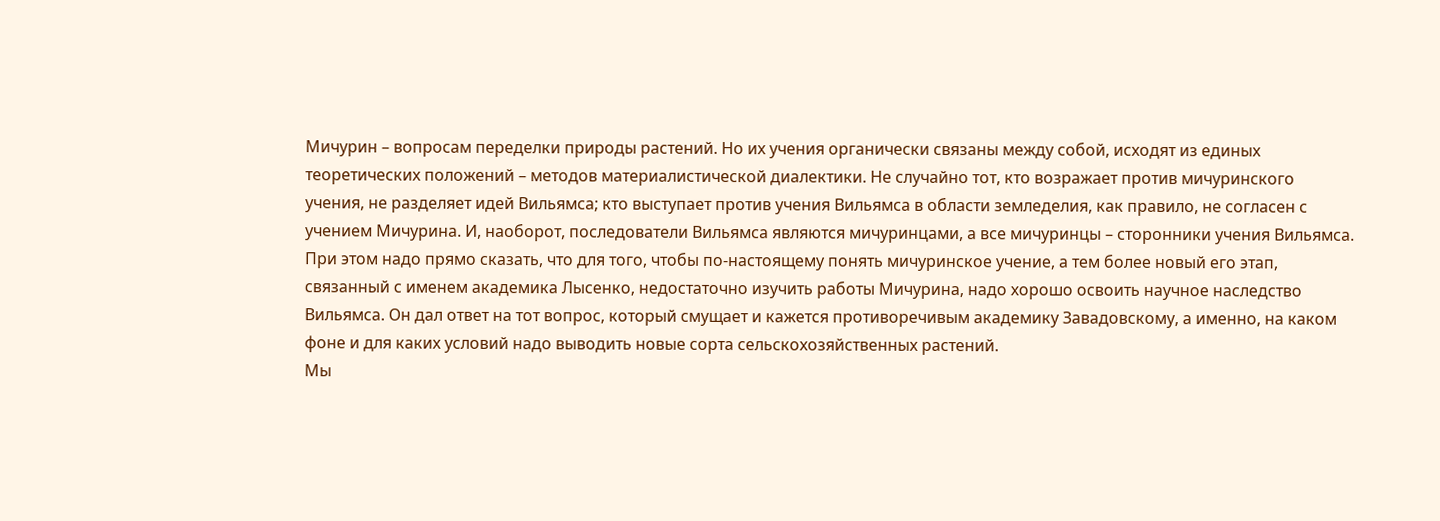Мичурин – вопросам переделки природы растений. Но их учения органически связаны между собой, исходят из единых теоретических положений – методов материалистической диалектики. Не случайно тот, кто возражает против мичуринского учения, не разделяет идей Вильямса; кто выступает против учения Вильямса в области земледелия, как правило, не согласен с учением Мичурина. И, наоборот, последователи Вильямса являются мичуринцами, а все мичуринцы – сторонники учения Вильямса. При этом надо прямо сказать, что для того, чтобы по-настоящему понять мичуринское учение, а тем более новый его этап, связанный с именем академика Лысенко, недостаточно изучить работы Мичурина, надо хорошо освоить научное наследство Вильямса. Он дал ответ на тот вопрос, который смущает и кажется противоречивым академику Завадовскому, а именно, на каком фоне и для каких условий надо выводить новые сорта сельскохозяйственных растений.
Мы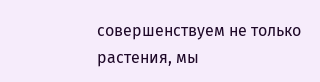совершенствуем не только растения, мы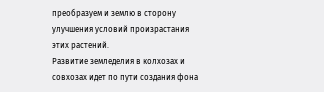преобразуем и землю в сторону улучшения условий произрастания этих растений.
Развитие земледелия в колхозах и совхозах идет по пути создания фона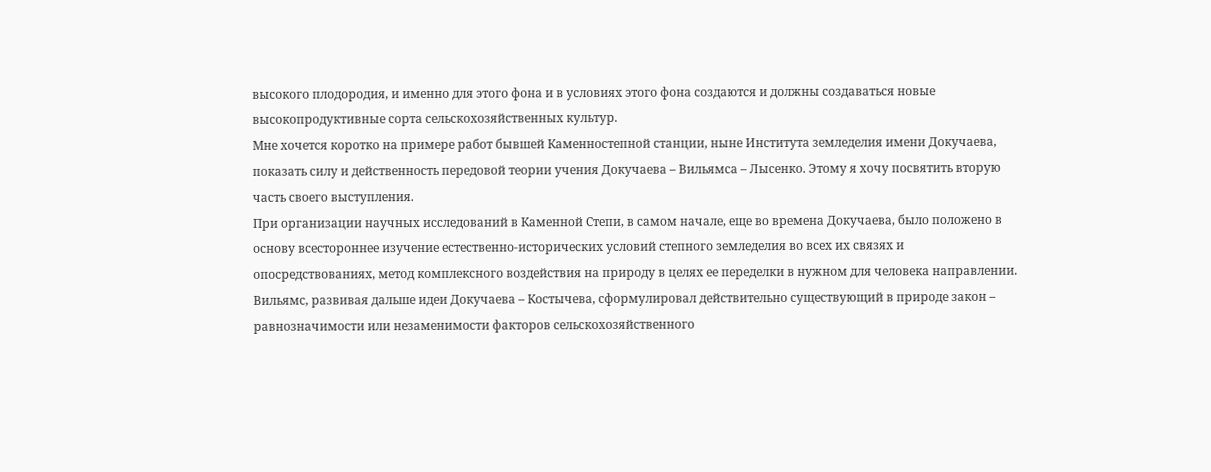высокого плодородия, и именно для этого фона и в условиях этого фона создаются и должны создаваться новые высокопродуктивные сорта сельскохозяйственных культур.
Мне хочется коротко на примере работ бывшей Каменностепной станции, ныне Института земледелия имени Докучаева, показать силу и действенность передовой теории учения Докучаева – Вильямса – Лысенко. Этому я хочу посвятить вторую часть своего выступления.
При организации научных исследований в Каменной Степи, в самом начале, еще во времена Докучаева, было положено в основу всестороннее изучение естественно-исторических условий степного земледелия во всех их связях и опосредствованиях, метод комплексного воздействия на природу в целях ее переделки в нужном для человека направлении. Вильямс, развивая дальше идеи Докучаева – Костычева, сформулировал действительно существующий в природе закон – равнозначимости или незаменимости факторов сельскохозяйственного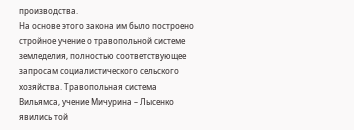производства.
На основе этого закона им было построено стройное учение о травопольной системе земледелия, полностью соответствующее запросам социалистического сельского хозяйства. Травопольная система Вильямса, учение Мичурина – Лысенко явились той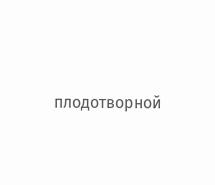плодотворной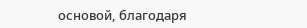основой, благодаря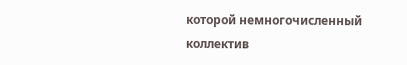которой немногочисленный коллектив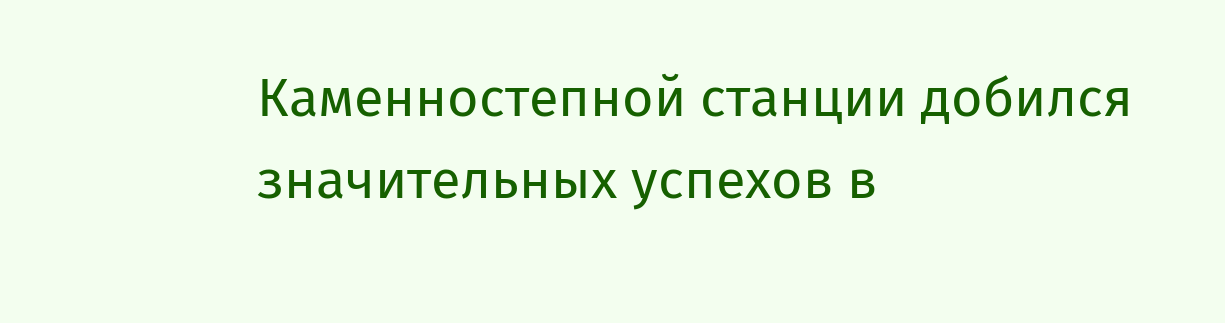Каменностепной станции добился значительных успехов в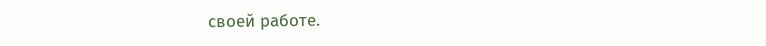своей работе.